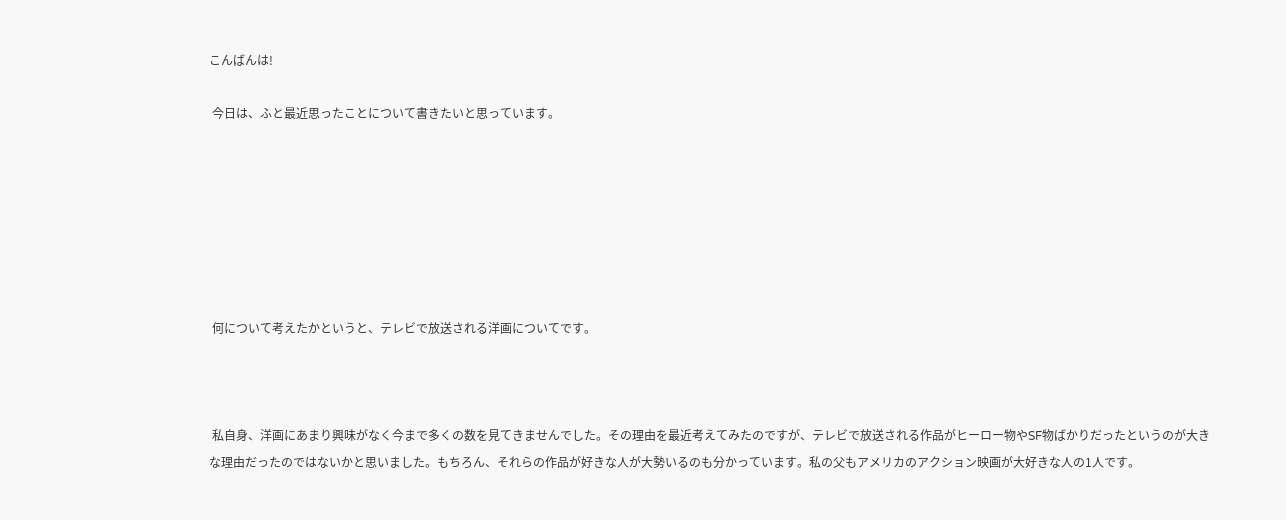こんばんは!

 今日は、ふと最近思ったことについて書きたいと思っています。







 何について考えたかというと、テレビで放送される洋画についてです。



 私自身、洋画にあまり興味がなく今まで多くの数を見てきませんでした。その理由を最近考えてみたのですが、テレビで放送される作品がヒーロー物やSF物ばかりだったというのが大きな理由だったのではないかと思いました。もちろん、それらの作品が好きな人が大勢いるのも分かっています。私の父もアメリカのアクション映画が大好きな人の1人です。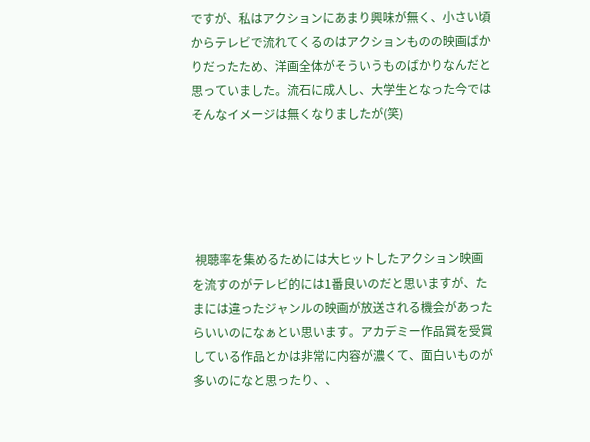ですが、私はアクションにあまり興味が無く、小さい頃からテレビで流れてくるのはアクションものの映画ばかりだったため、洋画全体がそういうものばかりなんだと思っていました。流石に成人し、大学生となった今ではそんなイメージは無くなりましたが(笑)





 視聴率を集めるためには大ヒットしたアクション映画を流すのがテレビ的には1番良いのだと思いますが、たまには違ったジャンルの映画が放送される機会があったらいいのになぁとい思います。アカデミー作品賞を受賞している作品とかは非常に内容が濃くて、面白いものが多いのになと思ったり、、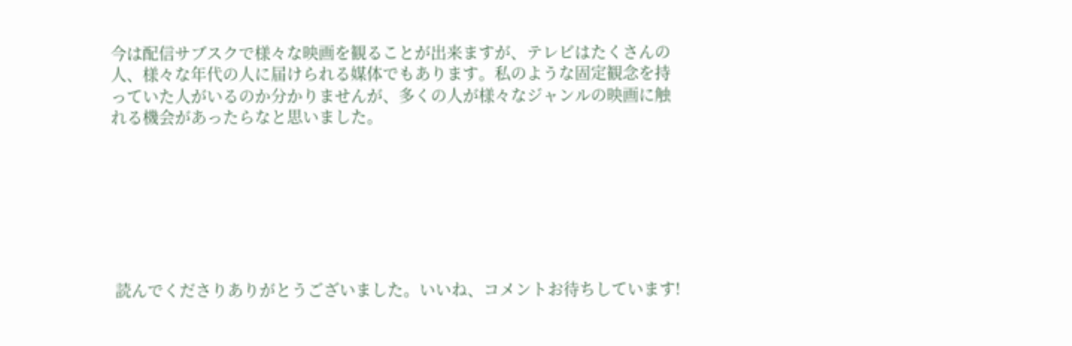今は配信サブスクで様々な映画を観ることが出来ますが、テレビはたくさんの人、様々な年代の人に届けられる媒体でもあります。私のような固定観念を持っていた人がいるのか分かりませんが、多くの人が様々なジャンルの映画に触れる機会があったらなと思いました。







 読んでくださりありがとうございました。いいね、コメントお待ちしています!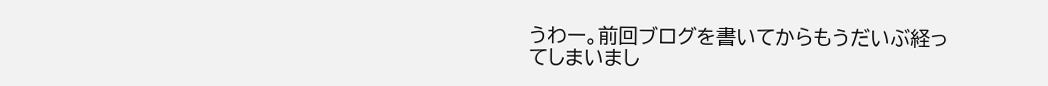うわー。前回ブログを書いてからもうだいぶ経ってしまいまし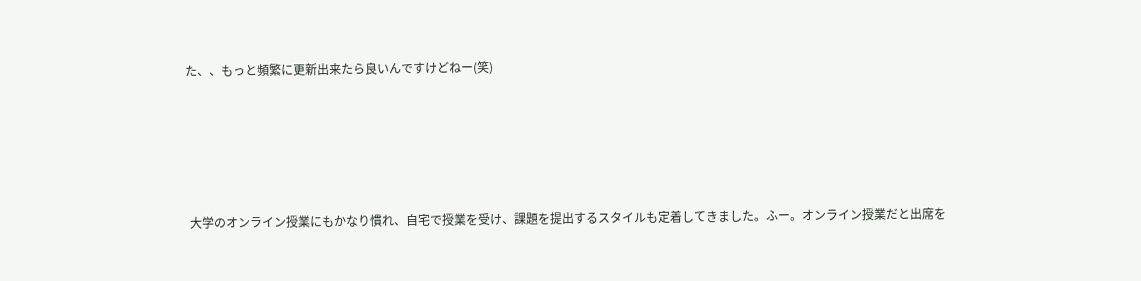た、、もっと頻繁に更新出来たら良いんですけどねー(笑)





 大学のオンライン授業にもかなり慣れ、自宅で授業を受け、課題を提出するスタイルも定着してきました。ふー。オンライン授業だと出席を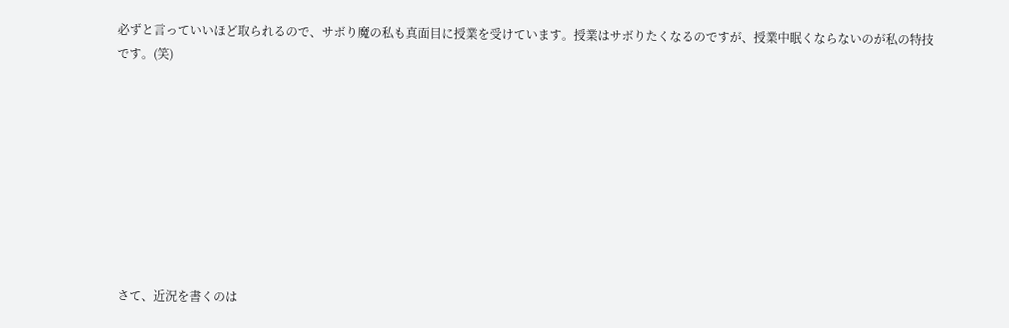必ずと言っていいほど取られるので、サボり魔の私も真面目に授業を受けています。授業はサボりたくなるのですが、授業中眠くならないのが私の特技です。(笑)









 さて、近況を書くのは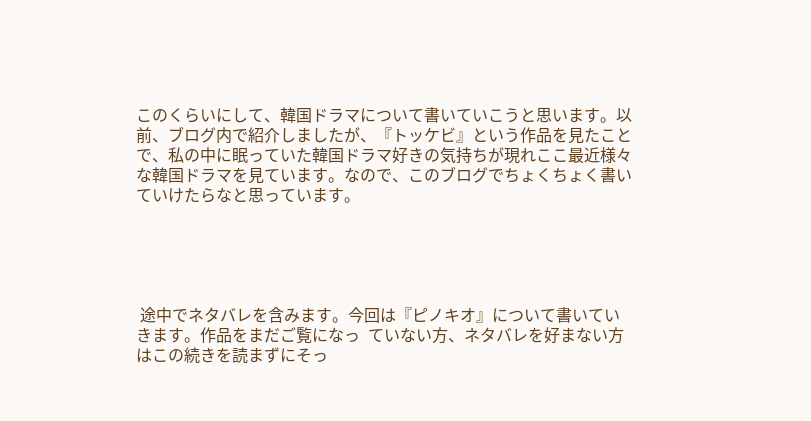このくらいにして、韓国ドラマについて書いていこうと思います。以前、ブログ内で紹介しましたが、『トッケビ』という作品を見たことで、私の中に眠っていた韓国ドラマ好きの気持ちが現れここ最近様々な韓国ドラマを見ています。なので、このブログでちょくちょく書いていけたらなと思っています。





 途中でネタバレを含みます。今回は『ピノキオ』について書いていきます。作品をまだご覧になっ  ていない方、ネタバレを好まない方はこの続きを読まずにそっ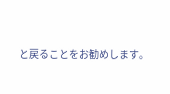と戻ることをお勧めします。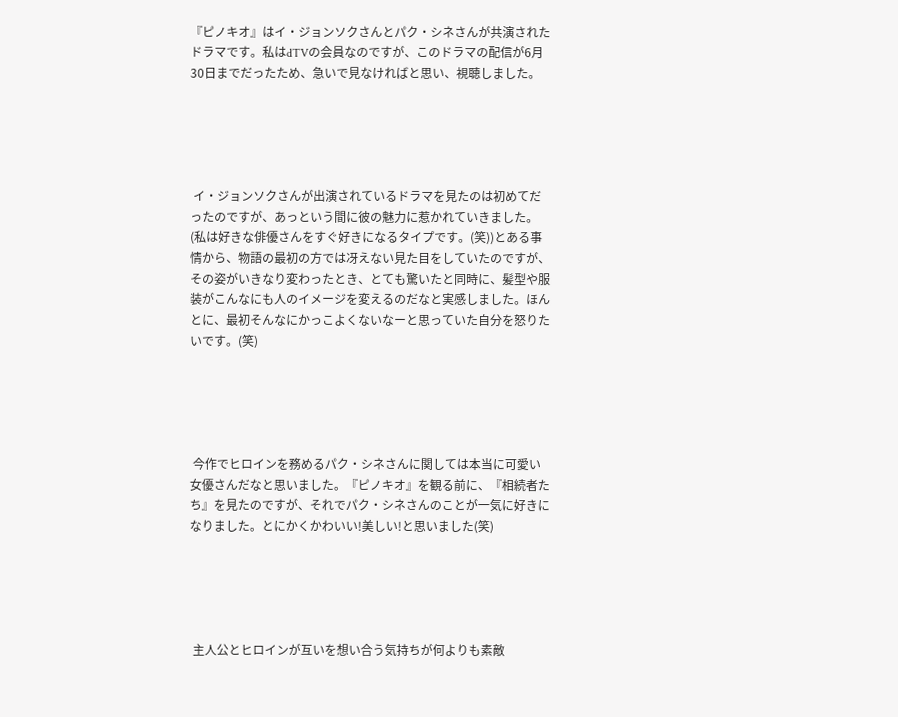『ピノキオ』はイ・ジョンソクさんとパク・シネさんが共演されたドラマです。私はdTVの会員なのですが、このドラマの配信が6月30日までだったため、急いで見なければと思い、視聴しました。





 イ・ジョンソクさんが出演されているドラマを見たのは初めてだったのですが、あっという間に彼の魅力に惹かれていきました。(私は好きな俳優さんをすぐ好きになるタイプです。(笑))とある事情から、物語の最初の方では冴えない見た目をしていたのですが、その姿がいきなり変わったとき、とても驚いたと同時に、髪型や服装がこんなにも人のイメージを変えるのだなと実感しました。ほんとに、最初そんなにかっこよくないなーと思っていた自分を怒りたいです。(笑)





 今作でヒロインを務めるパク・シネさんに関しては本当に可愛い女優さんだなと思いました。『ピノキオ』を観る前に、『相続者たち』を見たのですが、それでパク・シネさんのことが一気に好きになりました。とにかくかわいい!美しい!と思いました(笑)





 主人公とヒロインが互いを想い合う気持ちが何よりも素敵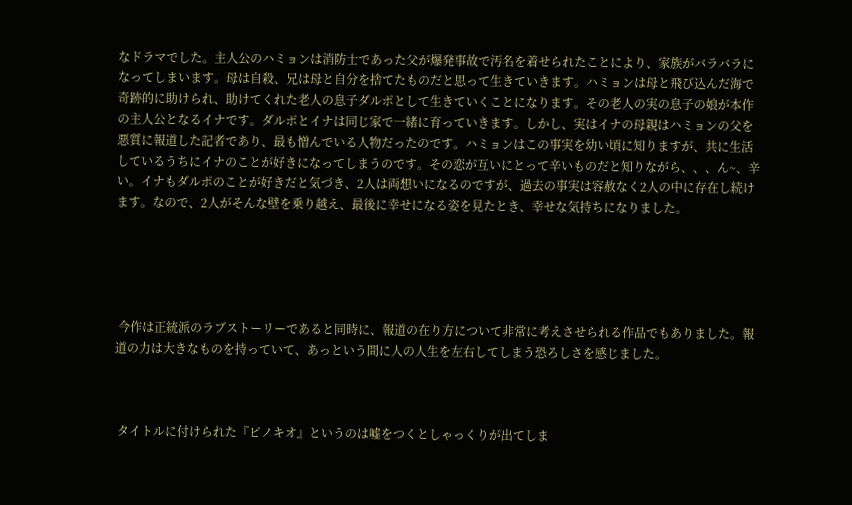なドラマでした。主人公のハミョンは消防士であった父が爆発事故で汚名を着せられたことにより、家族がバラバラになってしまいます。母は自殺、兄は母と自分を捨てたものだと思って生きていきます。ハミョンは母と飛び込んだ海で奇跡的に助けられ、助けてくれた老人の息子ダルポとして生きていくことになります。その老人の実の息子の娘が本作の主人公となるイナです。ダルポとイナは同じ家で一緒に育っていきます。しかし、実はイナの母親はハミョンの父を悪質に報道した記者であり、最も憎んでいる人物だったのです。ハミョンはこの事実を幼い頃に知りますが、共に生活しているうちにイナのことが好きになってしまうのです。その恋が互いにとって辛いものだと知りながら、、、ん~、辛い。イナもダルポのことが好きだと気づき、2人は両想いになるのですが、過去の事実は容赦なく2人の中に存在し続けます。なので、2人がそんな壁を乗り越え、最後に幸せになる姿を見たとき、幸せな気持ちになりました。





 今作は正統派のラブストーリーであると同時に、報道の在り方について非常に考えさせられる作品でもありました。報道の力は大きなものを持っていて、あっという間に人の人生を左右してしまう恐ろしさを感じました。



 タイトルに付けられた『ピノキオ』というのは嘘をつくとしゃっくりが出てしま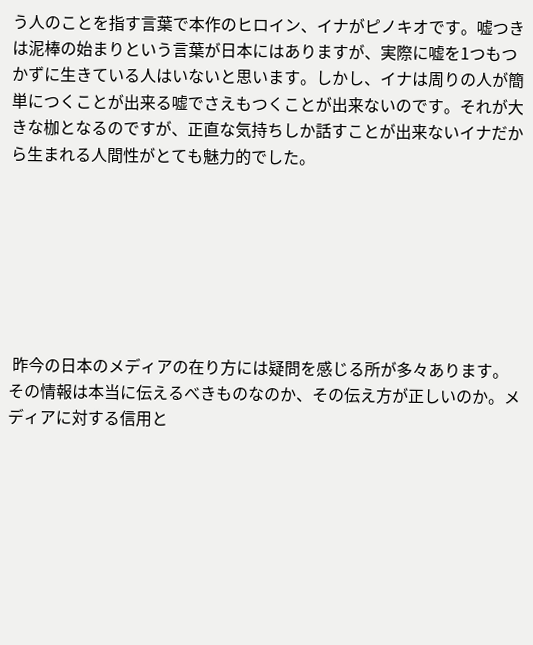う人のことを指す言葉で本作のヒロイン、イナがピノキオです。嘘つきは泥棒の始まりという言葉が日本にはありますが、実際に嘘を1つもつかずに生きている人はいないと思います。しかし、イナは周りの人が簡単につくことが出来る嘘でさえもつくことが出来ないのです。それが大きな枷となるのですが、正直な気持ちしか話すことが出来ないイナだから生まれる人間性がとても魅力的でした。







 昨今の日本のメディアの在り方には疑問を感じる所が多々あります。その情報は本当に伝えるべきものなのか、その伝え方が正しいのか。メディアに対する信用と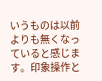いうものは以前よりも無くなっていると感じます。印象操作と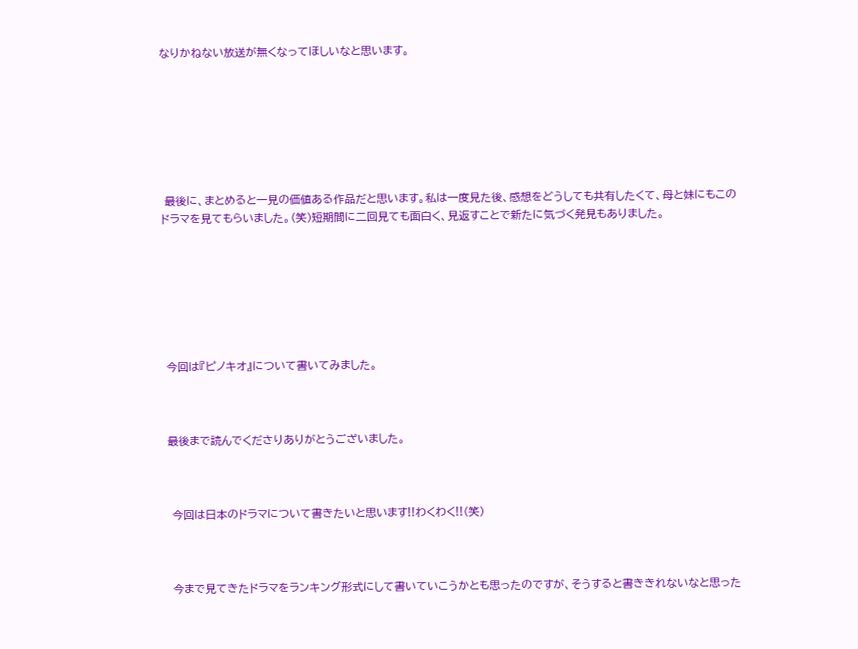なりかねない放送が無くなってほしいなと思います。







 最後に、まとめると一見の価値ある作品だと思います。私は一度見た後、感想をどうしても共有したくて、母と妹にもこのドラマを見てもらいました。(笑)短期間に二回見ても面白く、見返すことで新たに気づく発見もありました。







 今回は『ピノキオ』について書いてみました。



 最後まで読んでくださりありがとうございました。



  今回は日本のドラマについて書きたいと思います!!わくわく!!(笑)



  今まで見てきたドラマをランキング形式にして書いていこうかとも思ったのですが、そうすると書ききれないなと思った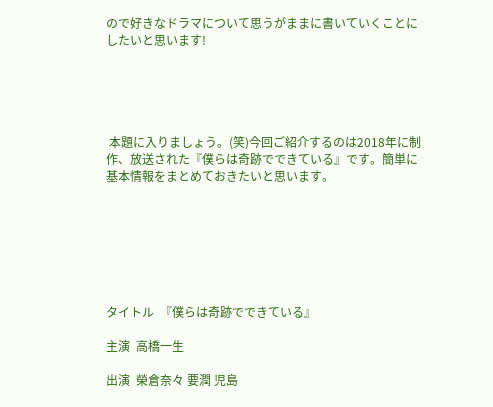ので好きなドラマについて思うがままに書いていくことにしたいと思います!





 本題に入りましょう。(笑)今回ご紹介するのは2018年に制作、放送された『僕らは奇跡でできている』です。簡単に基本情報をまとめておきたいと思います。







タイトル  『僕らは奇跡でできている』

主演  高橋一生

出演  榮倉奈々 要潤 児島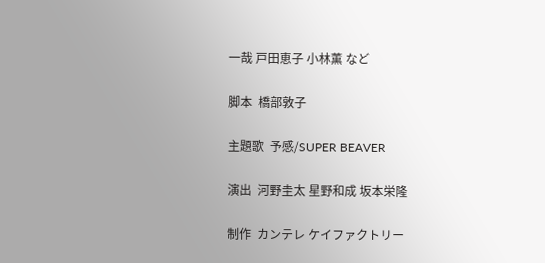一哉 戸田恵子 小林薫 など

脚本  橋部敦子

主題歌  予感/SUPER BEAVER

演出  河野圭太 星野和成 坂本栄隆

制作  カンテレ ケイファクトリー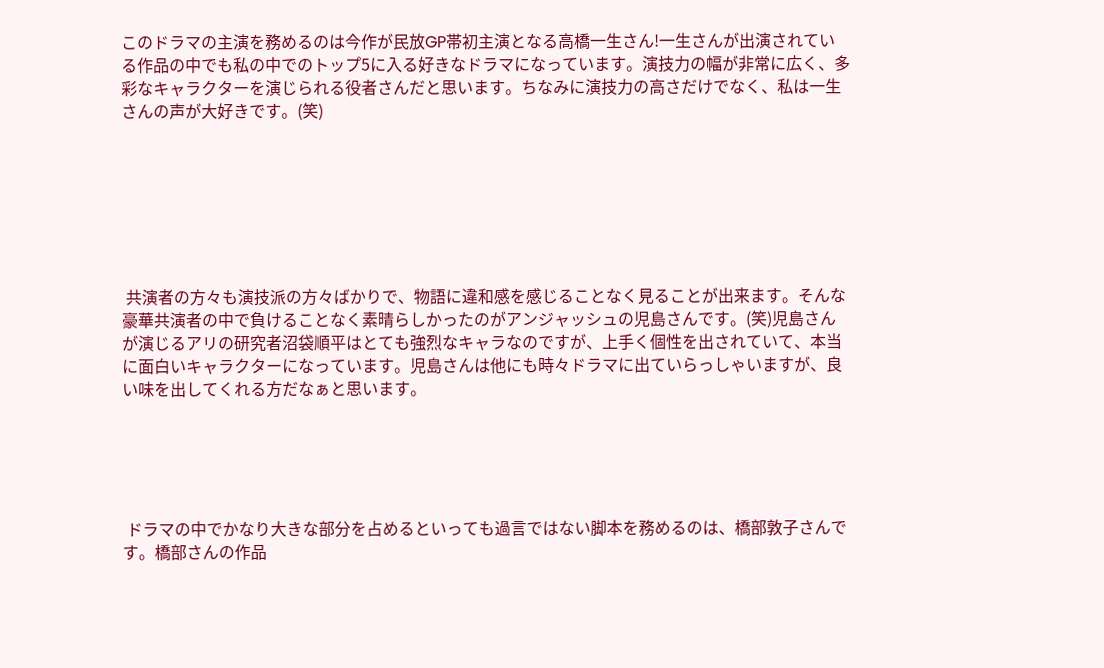このドラマの主演を務めるのは今作が民放GP帯初主演となる高橋一生さん!一生さんが出演されている作品の中でも私の中でのトップ5に入る好きなドラマになっています。演技力の幅が非常に広く、多彩なキャラクターを演じられる役者さんだと思います。ちなみに演技力の高さだけでなく、私は一生さんの声が大好きです。(笑)







 共演者の方々も演技派の方々ばかりで、物語に違和感を感じることなく見ることが出来ます。そんな豪華共演者の中で負けることなく素晴らしかったのがアンジャッシュの児島さんです。(笑)児島さんが演じるアリの研究者沼袋順平はとても強烈なキャラなのですが、上手く個性を出されていて、本当に面白いキャラクターになっています。児島さんは他にも時々ドラマに出ていらっしゃいますが、良い味を出してくれる方だなぁと思います。





 ドラマの中でかなり大きな部分を占めるといっても過言ではない脚本を務めるのは、橋部敦子さんです。橋部さんの作品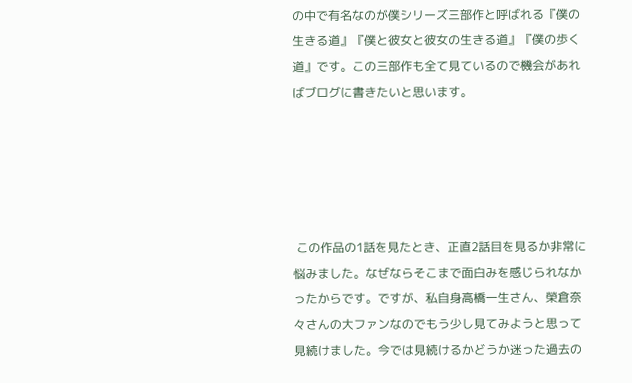の中で有名なのが僕シリーズ三部作と呼ばれる『僕の生きる道』『僕と彼女と彼女の生きる道』『僕の歩く道』です。この三部作も全て見ているので機会があればブログに書きたいと思います。





 この作品の1話を見たとき、正直2話目を見るか非常に悩みました。なぜならそこまで面白みを感じられなかったからです。ですが、私自身高橋一生さん、榮倉奈々さんの大ファンなのでもう少し見てみようと思って見続けました。今では見続けるかどうか迷った過去の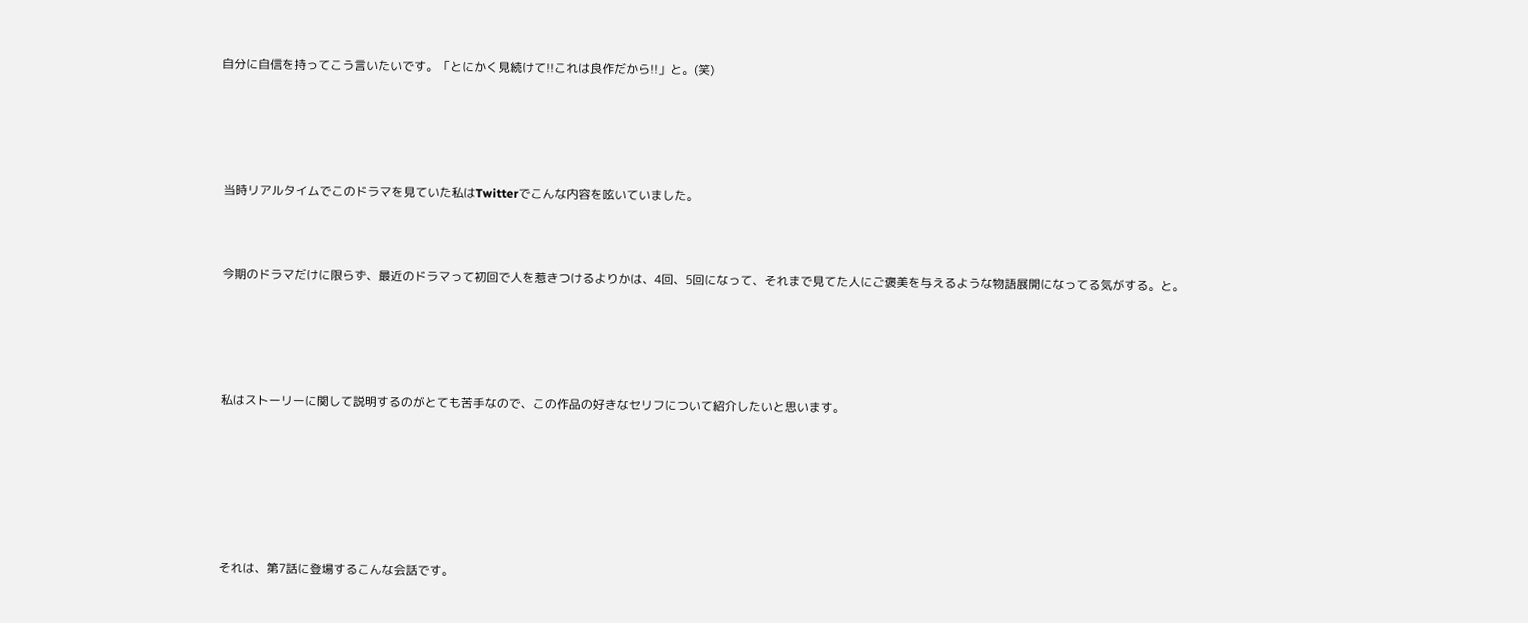自分に自信を持ってこう言いたいです。「とにかく見続けて!!これは良作だから!!」と。(笑)





 当時リアルタイムでこのドラマを見ていた私はTwitterでこんな内容を呟いていました。



 今期のドラマだけに限らず、最近のドラマって初回で人を惹きつけるよりかは、4回、5回になって、それまで見てた人にご褒美を与えるような物語展開になってる気がする。と。





 私はストーリーに関して説明するのがとても苦手なので、この作品の好きなセリフについて紹介したいと思います。







 それは、第7話に登場するこんな会話です。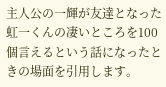主人公の一輝が友達となった虹一くんの凄いところを100個言えるという話になったときの場面を引用します。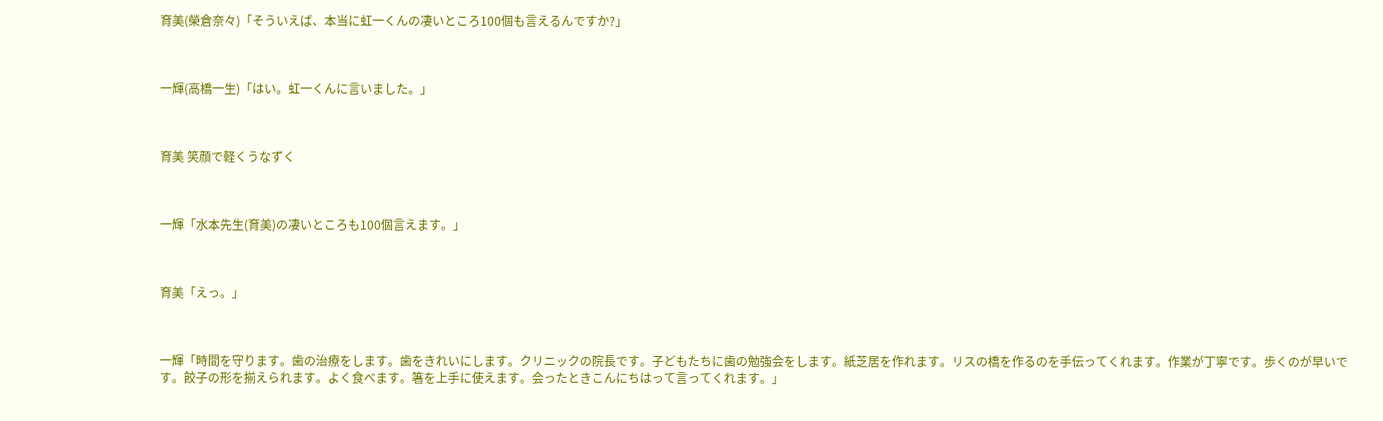育美(榮倉奈々)「そういえば、本当に虹一くんの凄いところ100個も言えるんですか?」



一輝(高橋一生)「はい。虹一くんに言いました。」



育美 笑顔で軽くうなずく



一輝「水本先生(育美)の凄いところも100個言えます。」



育美「えっ。」



一輝「時間を守ります。歯の治療をします。歯をきれいにします。クリニックの院長です。子どもたちに歯の勉強会をします。紙芝居を作れます。リスの橋を作るのを手伝ってくれます。作業が丁寧です。歩くのが早いです。餃子の形を揃えられます。よく食べます。箸を上手に使えます。会ったときこんにちはって言ってくれます。」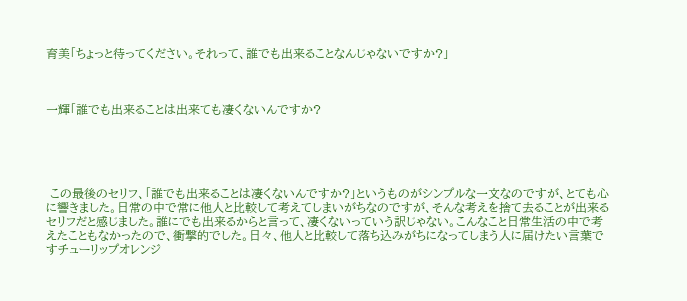育美「ちょっと待ってください。それって、誰でも出来ることなんじゃないですか?」



一輝「誰でも出来ることは出来ても凄くないんですか?





 この最後のセリフ、「誰でも出来ることは凄くないんですか?」というものがシンプルな一文なのですが、とても心に響きました。日常の中で常に他人と比較して考えてしまいがちなのですが、そんな考えを捨て去ることが出来るセリフだと感じました。誰にでも出来るからと言って、凄くないっていう訳じゃない。こんなこと日常生活の中で考えたこともなかったので、衝撃的でした。日々、他人と比較して落ち込みがちになってしまう人に届けたい言葉ですチューリップオレンジ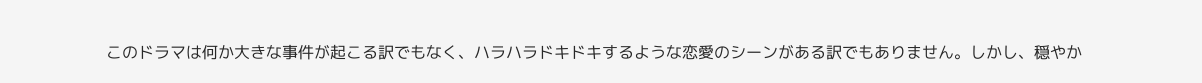このドラマは何か大きな事件が起こる訳でもなく、ハラハラドキドキするような恋愛のシーンがある訳でもありません。しかし、穏やか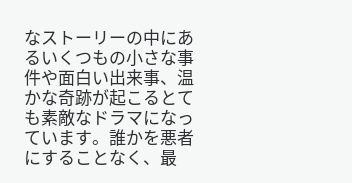なストーリーの中にあるいくつもの小さな事件や面白い出来事、温かな奇跡が起こるとても素敵なドラマになっています。誰かを悪者にすることなく、最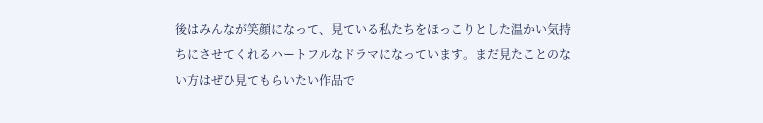後はみんなが笑顔になって、見ている私たちをほっこりとした温かい気持ちにさせてくれるハートフルなドラマになっています。まだ見たことのない方はぜひ見てもらいたい作品で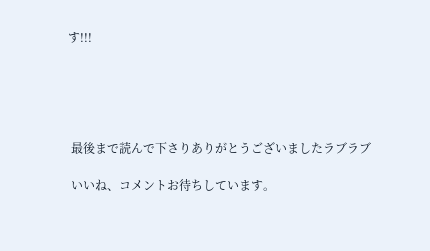す!!!





 最後まで読んで下さりありがとうございましたラブラブ

 いいね、コメントお待ちしています。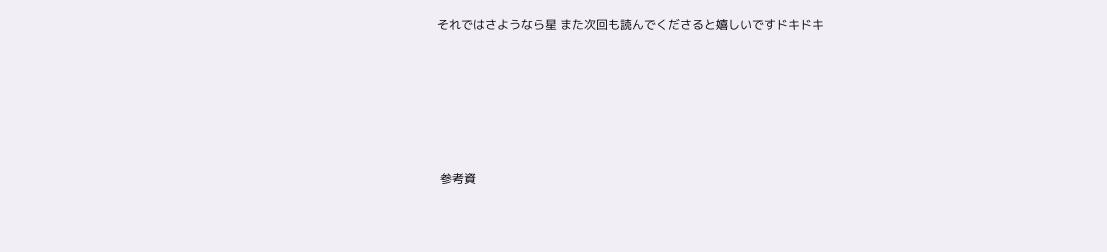それではさようなら星 また次回も読んでくださると嬉しいですドキドキ





 参考資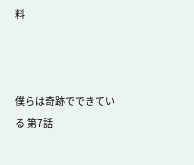料



僕らは奇跡でできている 第7話